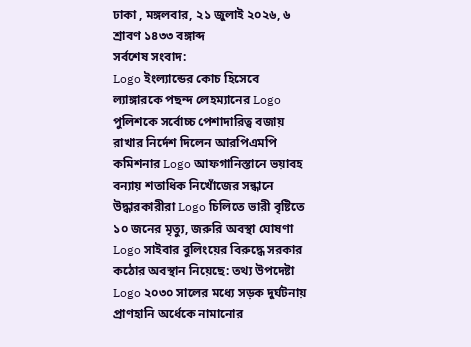ঢাকা , মঙ্গলবার, ২১ জুলাই ২০২৬, ৬ শ্রাবণ ১৪৩৩ বঙ্গাব্দ
সর্বশেষ সংবাদ:
Logo ইংল্যান্ডের কোচ হিসেবে ল্যাঙ্গারকে পছন্দ লেহম্যানের Logo পুলিশকে সর্বোচ্চ পেশাদারিত্ব বজায় রাখার নির্দেশ দিলেন আরপিএমপি কমিশনার Logo আফগানিস্তানে ভয়াবহ বন্যায় শতাধিক নিখোঁজের সন্ধানে উদ্ধারকারীরা Logo চিলিতে ভারী বৃষ্টিতে ১০ জনের মৃত্যু, জরুরি অবস্থা ঘোষণা Logo সাইবার বুলিংয়ের বিরুদ্ধে সরকার কঠোর অবস্থান নিয়েছে: তথ্য উপদেষ্টা Logo ২০৩০ সালের মধ্যে সড়ক দুর্ঘটনায় প্রাণহানি অর্ধেকে নামানোর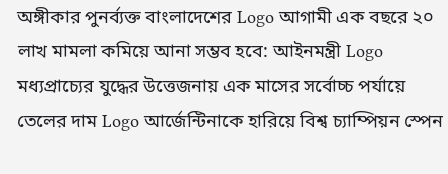অঙ্গীকার পুনর্ব্যক্ত বাংলাদেশের Logo আগামী এক বছরে ২০ লাখ মামলা কমিয়ে আনা সম্ভব হবে: আইনমন্ত্রী Logo মধ্যপ্রাচ্যের যুদ্ধের উত্তেজনায় এক মাসের সর্বোচ্চ পর্যায়ে তেলের দাম Logo আর্জেন্টিনাকে হারিয়ে বিশ্ব চ্যাম্পিয়ন স্পেন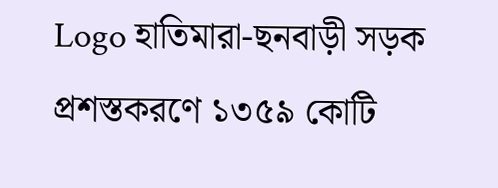Logo হাতিমারা-ছনবাড়ী সড়ক প্রশস্তকরণে ১৩৫৯ কোটি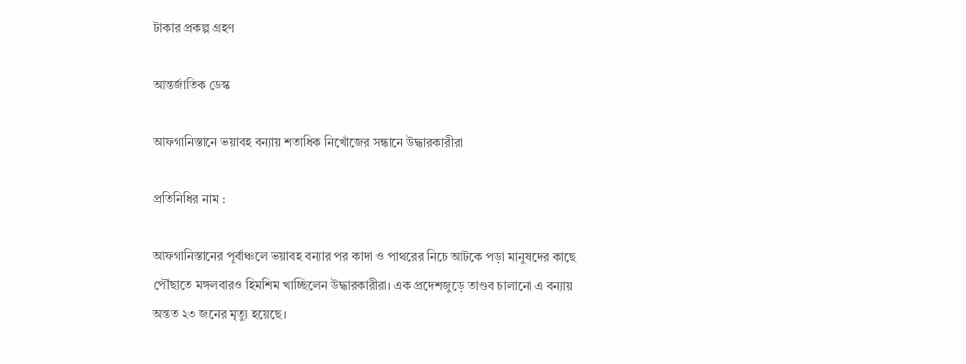টাকার প্রকল্প গ্রহণ

আন্তর্জাতিক ডেস্ক

আফগানিস্তানে ভয়াবহ বন্যায় শতাধিক নিখোঁজের সন্ধানে উদ্ধারকারীরা

প্রতিনিধির নাম :

আফগানিস্তানের পূর্বাঞ্চলে ভয়াবহ বন্যার পর কাদা ও পাথরের নিচে আটকে পড়া মানুষদের কাছে পৌঁছাতে মঙ্গলবারও হিমশিম খাচ্ছিলেন উদ্ধারকারীরা। এক প্রদেশজুড়ে তাণ্ডব চালানো এ বন্যায় অন্তত ২৩ জনের মৃত্যু হয়েছে।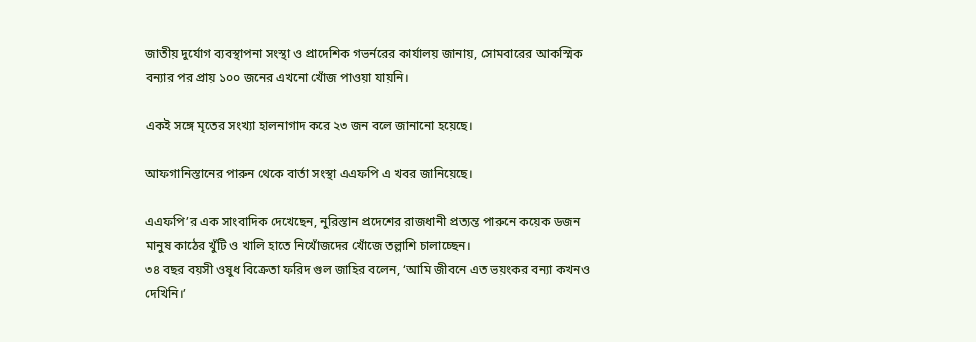জাতীয় দুর্যোগ ব্যবস্থাপনা সংস্থা ও প্রাদেশিক গভর্নরের কার্যালয় জানায়, সোমবারের আকস্মিক বন্যার পর প্রায় ১০০ জনের এখনো খোঁজ পাওয়া যায়নি।

একই সঙ্গে মৃতের সংখ্যা হালনাগাদ করে ২৩ জন বলে জানানো হয়েছে।

আফগানিস্তানের পারুন থেকে বার্তা সংস্থা এএফপি এ খবর জানিয়েছে।

এএফপি’র এক সাংবাদিক দেখেছেন, নুরিস্তান প্রদেশের রাজধানী প্রত্যন্ত পারুনে কয়েক ডজন মানুষ কাঠের খুঁটি ও খালি হাতে নিখোঁজদের খোঁজে তল্লাশি চালাচ্ছেন।
৩৪ বছর বয়সী ওষুধ বিক্রেতা ফরিদ গুল জাহির বলেন, ‘আমি জীবনে এত ভয়ংকর বন্যা কখনও দেখিনি।’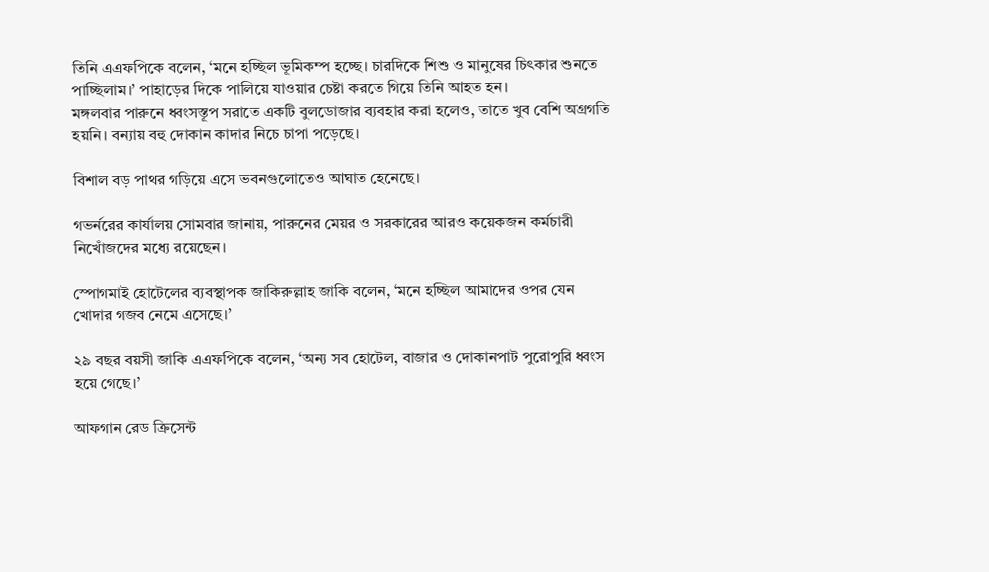তিনি এএফপিকে বলেন, ‘মনে হচ্ছিল ভূমিকম্প হচ্ছে। চারদিকে শিশু ও মানুষের চিৎকার শুনতে পাচ্ছিলাম।’ পাহাড়ের দিকে পালিয়ে যাওয়ার চেষ্টা করতে গিয়ে তিনি আহত হন।
মঙ্গলবার পারুনে ধ্বংসস্তূপ সরাতে একটি বুলডোজার ব্যবহার করা হলেও, তাতে খুব বেশি অগ্রগতি হয়নি। বন্যায় বহু দোকান কাদার নিচে চাপা পড়েছে।

বিশাল বড় পাথর গড়িয়ে এসে ভবনগুলোতেও আঘাত হেনেছে।

গভর্নরের কার্যালয় সোমবার জানায়, পারুনের মেয়র ও সরকারের আরও কয়েকজন কর্মচারী নিখোঁজদের মধ্যে রয়েছেন।

স্পোগমাই হোটেলের ব্যবস্থাপক জাকিরুল্লাহ জাকি বলেন, ‘মনে হচ্ছিল আমাদের ওপর যেন খোদার গজব নেমে এসেছে।’

২৯ বছর বয়সী জাকি এএফপিকে বলেন, ‘অন্য সব হোটেল, বাজার ও দোকানপাট পুরোপুরি ধ্বংস হয়ে গেছে।’

আফগান রেড ক্রিসেন্ট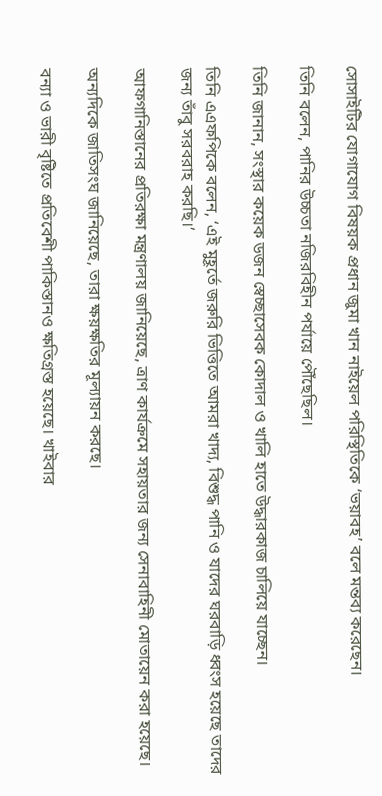সোসাইটির যোগাযোগ বিষয়ক প্রধান জুমা খান নাইয়েল পরিস্থিতিকে ‘ভয়াবহ’ বলে মন্তব্য করেছেন।

তিনি বলেন, পানির উচ্চতা নজিরবিহীন পর্যায়ে পৌঁছেছিল।

তিনি জানান, সংস্থার কয়েক ডজন স্বেচ্ছাসেবক কোদাল ও খালি হাতে উদ্ধারকাজ চালিয়ে যাচ্ছেন।

তিনি এএফপিকে বলেন, ‘এই মুহূর্তে জরুরি ভিত্তিতে আমরা খাদ্য, বিশুদ্ধ পানি ও যাদের ঘরবাড়ি ধ্বংস হয়েছে তাদের জন্য তাঁবু সরবরাহ করছি।’

আফগানিস্তানের প্রতিরক্ষা মন্ত্রণালয় জানিয়েছে, ত্রাণ কার্যক্রমে সহায়তার জন্য সেনাবাহিনী মোতায়েন করা হয়েছে।

অন্যদিকে জাতিসংঘ জানিয়েছে, তারা ক্ষয়ক্ষতির মূল্যায়ন করছে।

বন্যা ও ভারী বৃষ্টিতে প্রতিবেশী পাকিস্তানও ক্ষতিগ্রস্ত হয়েছে। খাইবার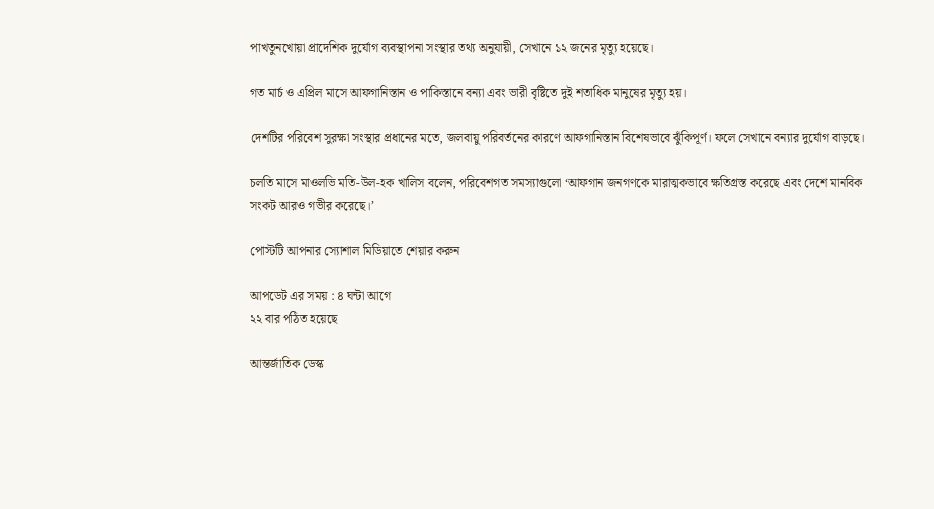পাখতুনখোয়া প্রাদেশিক দুর্যোগ ব্যবস্থাপনা সংস্থার তথ্য অনুযায়ী, সেখানে ১২ জনের মৃত্যু হয়েছে।

গত মার্চ ও এপ্রিল মাসে আফগানিস্তান ও পাকিস্তানে বন্যা এবং ভারী বৃষ্টিতে দুই শতাধিক মানুষের মৃত্যু হয়।

দেশটির পরিবেশ সুরক্ষা সংস্থার প্রধানের মতে, জলবায়ু পরিবর্তনের কারণে আফগানিস্তান বিশেষভাবে ঝুঁকিপূর্ণ। ফলে সেখানে বন্যার দুর্যোগ বাড়ছে।

চলতি মাসে মাওলভি মতি-উল-হক খালিস বলেন, পরিবেশগত সমস্যাগুলো ‘আফগান জনগণকে মারাত্মকভাবে ক্ষতিগ্রস্ত করেছে এবং দেশে মানবিক সংকট আরও গভীর করেছে।’

পোস্টটি আপনার স্যোশাল মিডিয়াতে শেয়ার করুন

আপডেট এর সময় : ৪ ঘন্টা আগে
২২ বার পঠিত হয়েছে

আন্তর্জাতিক ডেস্ক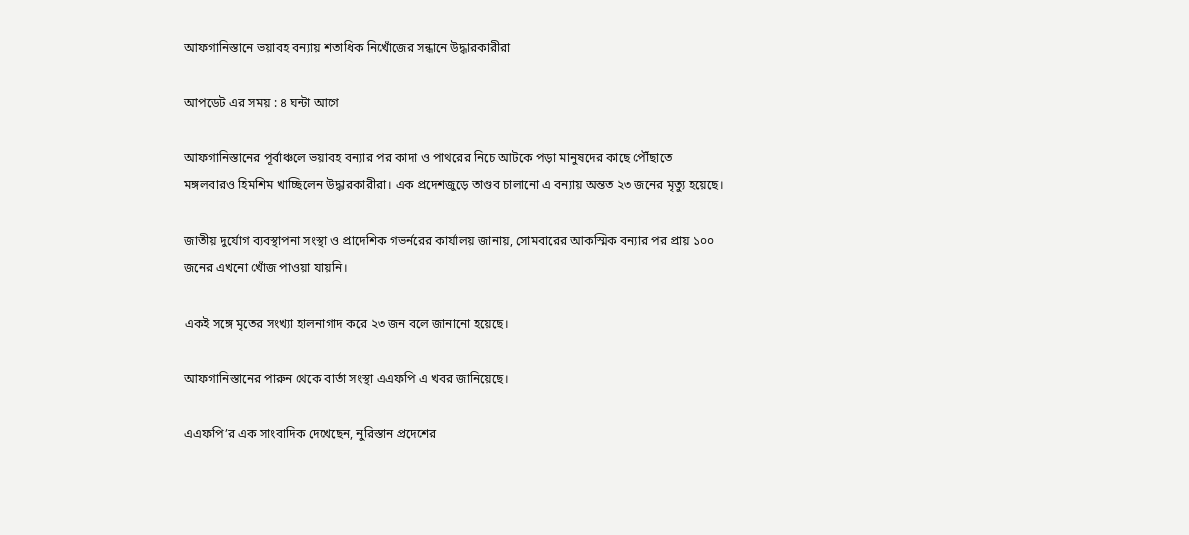আফগানিস্তানে ভয়াবহ বন্যায় শতাধিক নিখোঁজের সন্ধানে উদ্ধারকারীরা

আপডেট এর সময় : ৪ ঘন্টা আগে

আফগানিস্তানের পূর্বাঞ্চলে ভয়াবহ বন্যার পর কাদা ও পাথরের নিচে আটকে পড়া মানুষদের কাছে পৌঁছাতে মঙ্গলবারও হিমশিম খাচ্ছিলেন উদ্ধারকারীরা। এক প্রদেশজুড়ে তাণ্ডব চালানো এ বন্যায় অন্তত ২৩ জনের মৃত্যু হয়েছে।

জাতীয় দুর্যোগ ব্যবস্থাপনা সংস্থা ও প্রাদেশিক গভর্নরের কার্যালয় জানায়, সোমবারের আকস্মিক বন্যার পর প্রায় ১০০ জনের এখনো খোঁজ পাওয়া যায়নি।

একই সঙ্গে মৃতের সংখ্যা হালনাগাদ করে ২৩ জন বলে জানানো হয়েছে।

আফগানিস্তানের পারুন থেকে বার্তা সংস্থা এএফপি এ খবর জানিয়েছে।

এএফপি’র এক সাংবাদিক দেখেছেন, নুরিস্তান প্রদেশের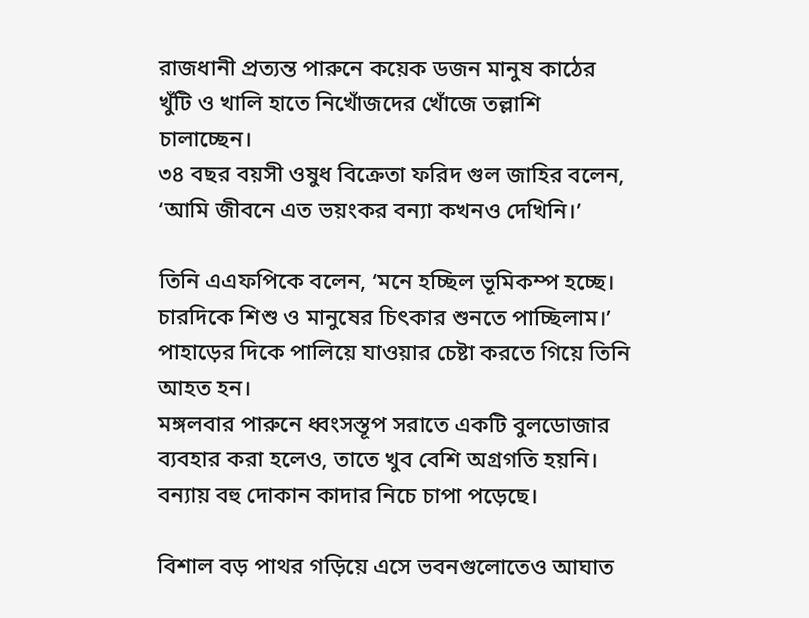রাজধানী প্রত্যন্ত পারুনে কয়েক ডজন মানুষ কাঠের খুঁটি ও খালি হাতে নিখোঁজদের খোঁজে তল্লাশি চালাচ্ছেন।
৩৪ বছর বয়সী ওষুধ বিক্রেতা ফরিদ গুল জাহির বলেন, ‘আমি জীবনে এত ভয়ংকর বন্যা কখনও দেখিনি।’

তিনি এএফপিকে বলেন, ‘মনে হচ্ছিল ভূমিকম্প হচ্ছে। চারদিকে শিশু ও মানুষের চিৎকার শুনতে পাচ্ছিলাম।’ পাহাড়ের দিকে পালিয়ে যাওয়ার চেষ্টা করতে গিয়ে তিনি আহত হন।
মঙ্গলবার পারুনে ধ্বংসস্তূপ সরাতে একটি বুলডোজার ব্যবহার করা হলেও, তাতে খুব বেশি অগ্রগতি হয়নি। বন্যায় বহু দোকান কাদার নিচে চাপা পড়েছে।

বিশাল বড় পাথর গড়িয়ে এসে ভবনগুলোতেও আঘাত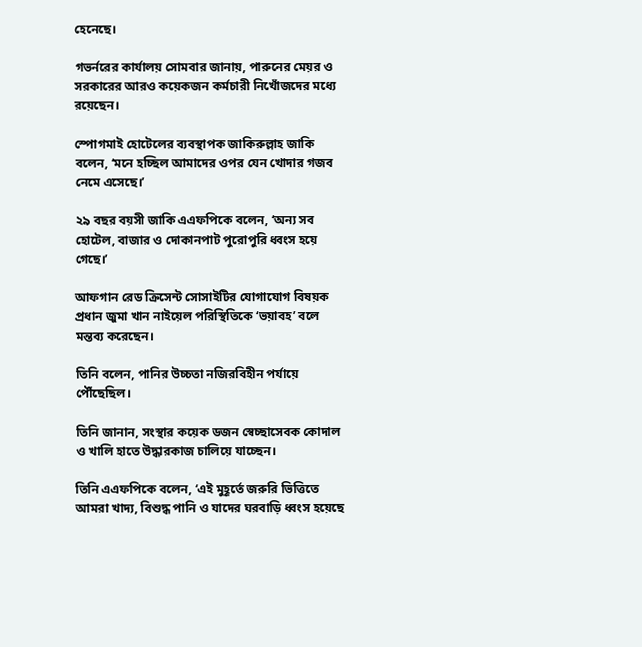হেনেছে।

গভর্নরের কার্যালয় সোমবার জানায়, পারুনের মেয়র ও সরকারের আরও কয়েকজন কর্মচারী নিখোঁজদের মধ্যে রয়েছেন।

স্পোগমাই হোটেলের ব্যবস্থাপক জাকিরুল্লাহ জাকি বলেন, ‘মনে হচ্ছিল আমাদের ওপর যেন খোদার গজব নেমে এসেছে।’

২৯ বছর বয়সী জাকি এএফপিকে বলেন, ‘অন্য সব হোটেল, বাজার ও দোকানপাট পুরোপুরি ধ্বংস হয়ে গেছে।’

আফগান রেড ক্রিসেন্ট সোসাইটির যোগাযোগ বিষয়ক প্রধান জুমা খান নাইয়েল পরিস্থিতিকে ‘ভয়াবহ’ বলে মন্তব্য করেছেন।

তিনি বলেন, পানির উচ্চতা নজিরবিহীন পর্যায়ে পৌঁছেছিল।

তিনি জানান, সংস্থার কয়েক ডজন স্বেচ্ছাসেবক কোদাল ও খালি হাতে উদ্ধারকাজ চালিয়ে যাচ্ছেন।

তিনি এএফপিকে বলেন, ‘এই মুহূর্তে জরুরি ভিত্তিতে আমরা খাদ্য, বিশুদ্ধ পানি ও যাদের ঘরবাড়ি ধ্বংস হয়েছে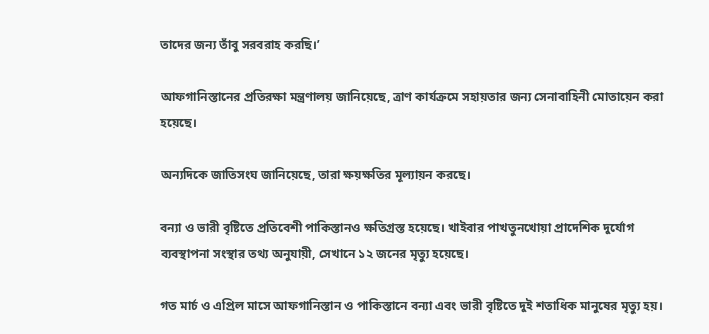তাদের জন্য তাঁবু সরবরাহ করছি।’

আফগানিস্তানের প্রতিরক্ষা মন্ত্রণালয় জানিয়েছে, ত্রাণ কার্যক্রমে সহায়তার জন্য সেনাবাহিনী মোতায়েন করা হয়েছে।

অন্যদিকে জাতিসংঘ জানিয়েছে, তারা ক্ষয়ক্ষতির মূল্যায়ন করছে।

বন্যা ও ভারী বৃষ্টিতে প্রতিবেশী পাকিস্তানও ক্ষতিগ্রস্ত হয়েছে। খাইবার পাখতুনখোয়া প্রাদেশিক দুর্যোগ ব্যবস্থাপনা সংস্থার তথ্য অনুযায়ী, সেখানে ১২ জনের মৃত্যু হয়েছে।

গত মার্চ ও এপ্রিল মাসে আফগানিস্তান ও পাকিস্তানে বন্যা এবং ভারী বৃষ্টিতে দুই শতাধিক মানুষের মৃত্যু হয়।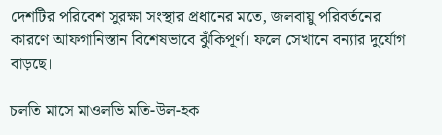দেশটির পরিবেশ সুরক্ষা সংস্থার প্রধানের মতে, জলবায়ু পরিবর্তনের কারণে আফগানিস্তান বিশেষভাবে ঝুঁকিপূর্ণ। ফলে সেখানে বন্যার দুর্যোগ বাড়ছে।

চলতি মাসে মাওলভি মতি-উল-হক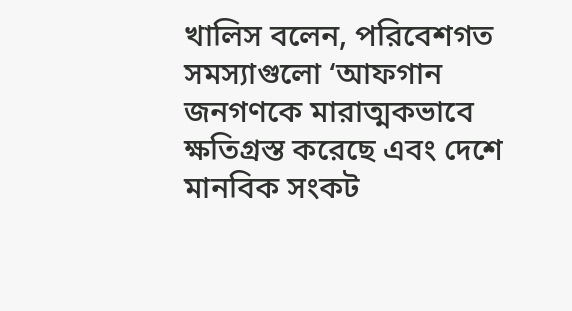খালিস বলেন, পরিবেশগত সমস্যাগুলো ‘আফগান জনগণকে মারাত্মকভাবে ক্ষতিগ্রস্ত করেছে এবং দেশে মানবিক সংকট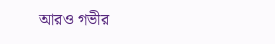আরও গভীর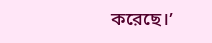করেছে।’